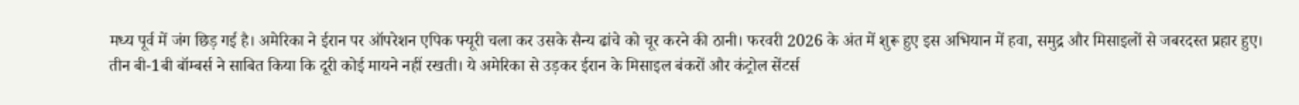मध्य पूर्व में जंग छिड़ गई है। अमेरिका ने ईरान पर ऑपरेशन एपिक फ्यूरी चला कर उसके सैन्य ढांचे को चूर करने की ठानी। फरवरी 2026 के अंत में शुरू हुए इस अभियान में हवा, समुद्र और मिसाइलों से जबरदस्त प्रहार हुए।
तीन बी-1बी बॉम्बर्स ने साबित किया कि दूरी कोई मायने नहीं रखती। ये अमेरिका से उड़कर ईरान के मिसाइल बंकरों और कंट्रोल सेंटर्स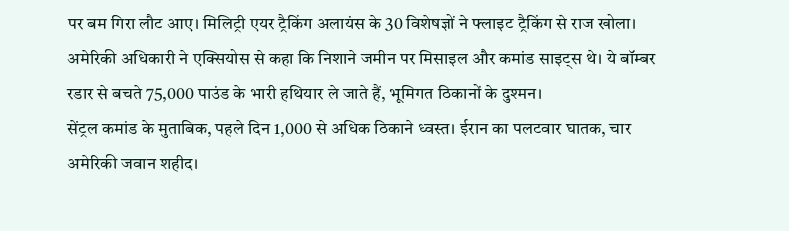पर बम गिरा लौट आए। मिलिट्री एयर ट्रैकिंग अलायंस के 30 विशेषज्ञों ने फ्लाइट ट्रैकिंग से राज खोला।
अमेरिकी अधिकारी ने एक्सियोस से कहा कि निशाने जमीन पर मिसाइल और कमांड साइट्स थे। ये बॉम्बर रडार से बचते 75,000 पाउंड के भारी हथियार ले जाते हैं, भूमिगत ठिकानों के दुश्मन।
सेंट्रल कमांड के मुताबिक, पहले दिन 1,000 से अधिक ठिकाने ध्वस्त। ईरान का पलटवार घातक, चार अमेरिकी जवान शहीद।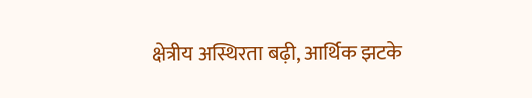क्षेत्रीय अस्थिरता बढ़ी, आर्थिक झटके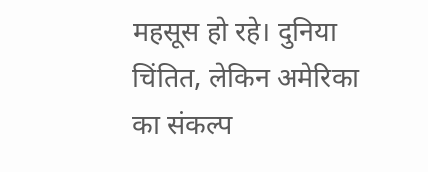महसूस हो रहे। दुनिया चिंतित, लेकिन अमेरिका का संकल्प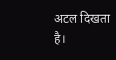अटल दिखता है।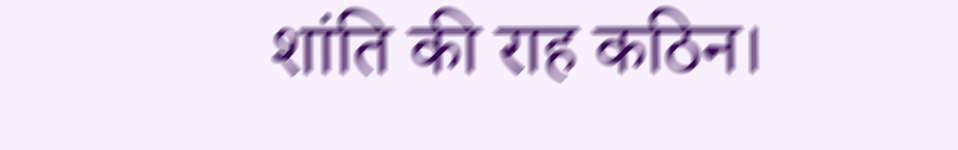शांति की राह कठिन।